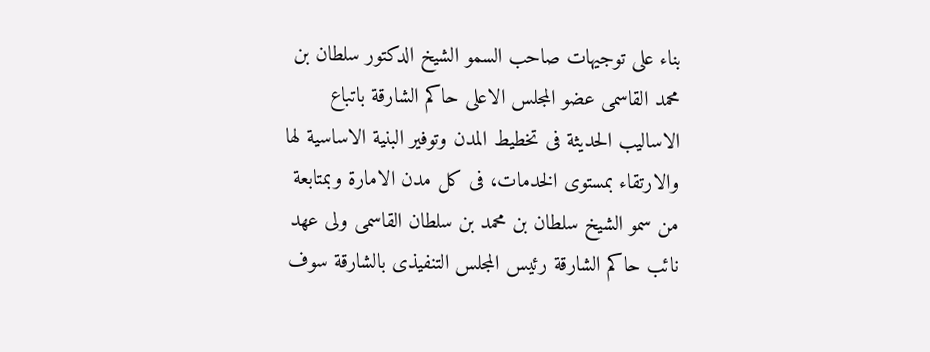بناء على توجيهات صاحب السمو الشيخ الدكتور سلطان بن محمد القاسمى عضو المجلس الاعلى حاكم الشارقة باتباع الاساليب الحديثة فى تخطيط المدن وتوفير البنية الاساسية لها والارتقاء بمستوى الخدمات، فى كل مدن الامارة وبمتابعة من سمو الشيخ سلطان بن محمد بن سلطان القاسمى ولى عهد نائب حاكم الشارقة رئيس المجلس التنفيذى بالشارقة سوف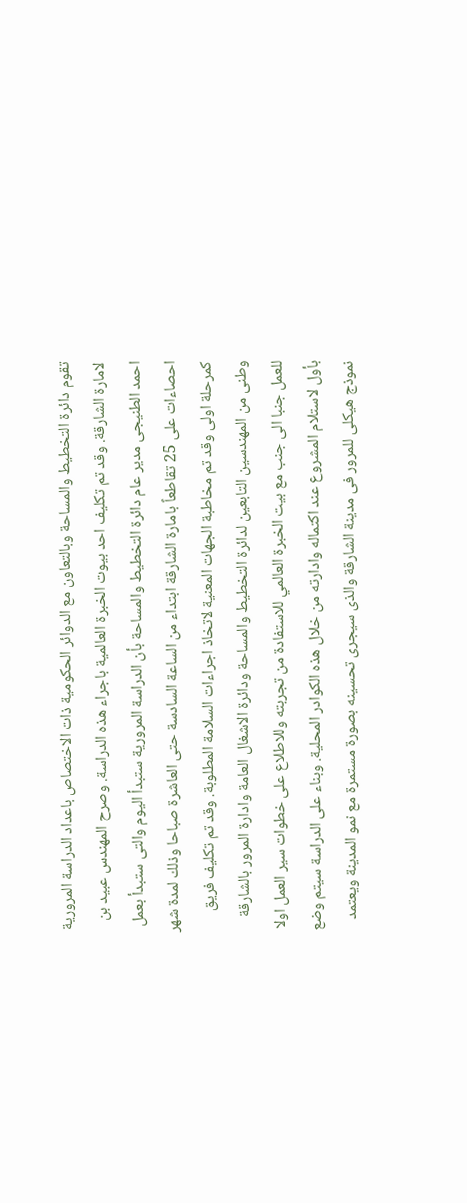تقوم دائرة التخطيط والمساحة وبالتعاون مع الدوائر الحكومية ذات الاختصاص باعداد الدراسة المرورية لامارة الشارقة. وقد تم تكليف احد بيوت الخبرة العالمية باجراء هذه الدراسة. وصرح المهندس عبيد بن احمد الطنيجى مدير عام دائرة التخطيط والمساحة بأن الدراسة المرورية ستبدأ اليوم والتى ستبدأ بعمل احصاءات على 25 تقاطعاً بامارة الشارقة ابتداء من الساعة السادسة حتى العاشرة صباحا وذلك لمدة شهر كمرحلة اولى وقد تم مخاطبة الجهات المعنية لاتخاذ اجراءات السلامة المطلوبة. وقد تم تكليف فريق وطنى من المهندسين التابعين لدائرة التخطيط والمساحة ودائرة الاشغال العامة وادارة المرور بالشارقة للعمل جنبا الى جنب مع بيت الخبرة العالمي للاستفادة من تجربته وللاطلاع على خطوات سير العمل اولا بأول لاستلام المشروع عند اكتماله وادارته من خلال هذه الكوادر المحلية. وبناء على الدراسة سيتم وضع نموذج هيكلى للمرور فى مدينة الشارقة والذى سيجرى تحسينه بصورة مستمرة مع نمو المدينة ويعتمد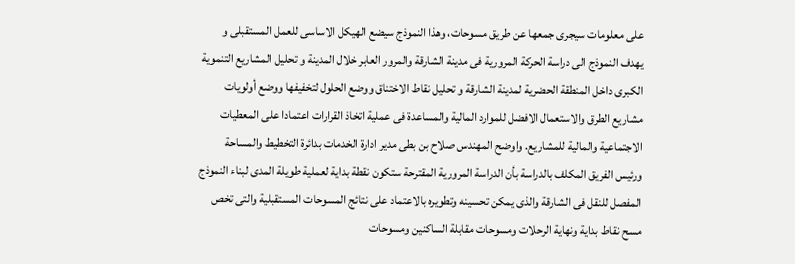على معلومات سيجرى جمعها عن طريق مسوحات، وهذا النموذج سيضع الهيكل الاساسى للعمل المستقبلى و يهدف النموذج الى دراسة الحركة المرورية فى مدينة الشارقة والمرور العابر خلال المدينة و تحليل المشاريع التنموية الكبرى داخل المنطقة الحضرية لمدينة الشارقة و تحليل نقاط الاختناق ووضع الحلول لتخفيفها ووضع أولويات مشاريع الطرق والاستعمال الافضل للموارد المالية والمساعدة فى عملية اتخاذ القرارات اعتمادا على المعطيات الاجتماعية والمالية للمشاريع. واوضح المهندس صلاح بن بطى مدير ادارة الخدمات بدائرة التخطيط والمساحة ورئيس الفريق المكلف بالدراسة بأن الدراسة المرورية المقترحة ستكون نقطة بداية لعملية طويلة المدى لبناء النموذج المفصل للنقل فى الشارقة والذى يمكن تحسينه وتطويره بالاعتماد على نتائج المسوحات المستقبلية والتى تخص مسح نقاط بداية ونهاية الرحلات ومسوحات مقابلة الساكنين ومسوحات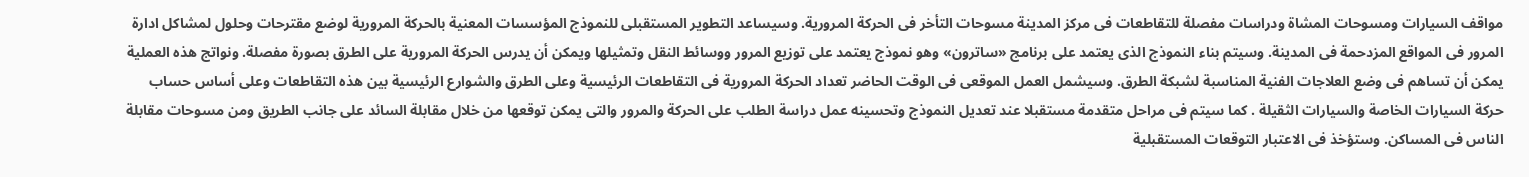مواقف السيارات ومسوحات المشاة ودراسات مفصلة للتقاطعات فى مركز المدينة مسوحات التأخر فى الحركة المرورية. وسيساعد التطوير المستقبلى للنموذج المؤسسات المعنية بالحركة المرورية لوضع مقترحات وحلول لمشاكل ادارة المرور فى المواقع المزدحمة فى المدينة. وسيتم بناء النموذج الذى يعتمد على برنامج «ساترون» وهو نموذج يعتمد على توزيع المرور ووسائط النقل وتمثيلها ويمكن أن يدرس الحركة المرورية على الطرق بصورة مفصلة. ونواتج هذه العملية يمكن أن تساهم فى وضع العلاجات الفنية المناسبة لشبكة الطرق. وسيشمل العمل الموقعى فى الوقت الحاضر تعداد الحركة المرورية فى التقاطعات الرئيسية وعلى الطرق والشوارع الرئيسية بين هذه التقاطعات وعلى أساس حساب حركة السيارات الخاصة والسيارات الثقيلة . كما سيتم فى مراحل متقدمة مستقبلا عند تعديل النموذج وتحسينه عمل دراسة الطلب على الحركة والمرور والتى يمكن توقعها من خلال مقابلة السائد على جانب الطريق ومن مسوحات مقابلة الناس فى المساكن. وستؤخذ فى الاعتبار التوقعات المستقبلية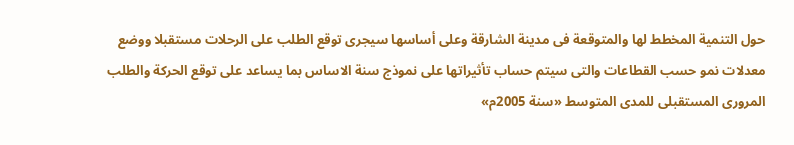حول التنمية المخطط لها والمتوقعة فى مدينة الشارقة وعلى أساسها سيجرى توقع الطلب على الرحلات مستقبلا ووضع معدلات نمو حسب القطاعات والتى سيتم حساب تأثيراتها على نموذج سنة الاساس بما يساعد على توقع الحركة والطلب المرورى المستقبلى للمدى المتوسط «سنة 2005م»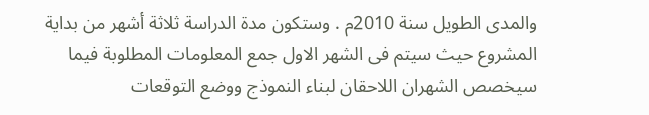والمدى الطويل سنة 2010م . وستكون مدة الدراسة ثلاثة أشهر من بداية المشروع حيث سيتم فى الشهر الاول جمع المعلومات المطلوبة فيما سيخصص الشهران اللاحقان لبناء النموذج ووضع التوقعات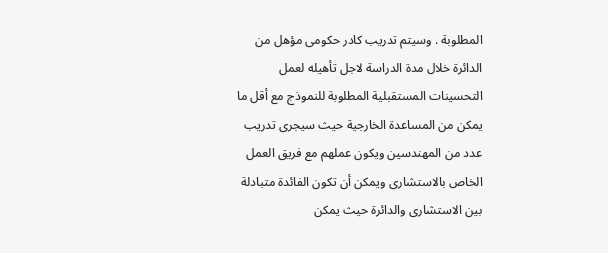المطلوبة . وسيتم تدريب كادر حكومى مؤهل من الدائرة خلال مدة الدراسة لاجل تأهيله لعمل التحسينات المستقبلية المطلوبة للنموذج مع أقل ما يمكن من المساعدة الخارجية حيث سيجرى تدريب عدد من المهندسين ويكون عملهم مع فريق العمل الخاص بالاستشارى ويمكن أن تكون الفائدة متبادلة بين الاستشارى والدائرة حيث يمكن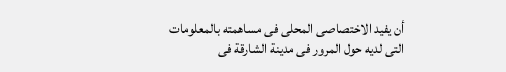أن يفيد الاختصاصى المحلى فى مساهمته بالمعلومات التى لديه حول المرور فى مدينة الشارقة فى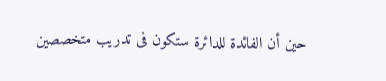حين أن الفائدة للدائرة ستكون فى تدريب متخصصين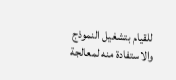للقيام بتشغيل النموذج والاستفادة منه لمعالجة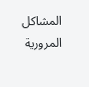المشاكل المرورية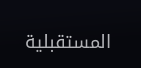المستقبلية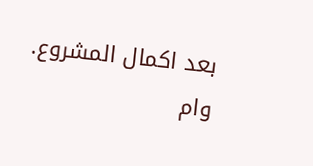بعد اكمال المشروع. وام